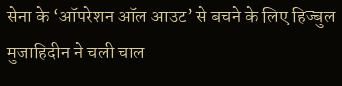सेना के ‘ऑपरेशन ऑल आउट’ से बचने के लिए हिज्बुल मुजाहिदीन ने चली चाल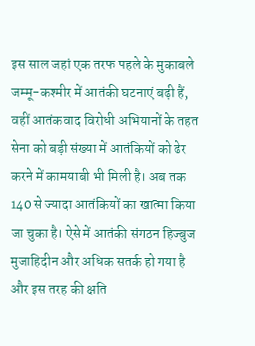इस साल जहां एक तरफ पहले के मुकाबले जम्मू-कश्मीर में आतंकी घटनाएं बढ़ी हैं, वहीं आतंकवाद विरोधी अभियानों के तहत सेना को बड़ी संख्या में आतंकियों को ढेर करने में कामयाबी भी मिली है। अब तक 140 से ज्यादा आतंकियों का खात्मा किया जा चुका है। ऐसे में आतंकी संगठन हिज्बुज मुजाहिदीन और अधिक सतर्क हो गया है और इस तरह की क्षति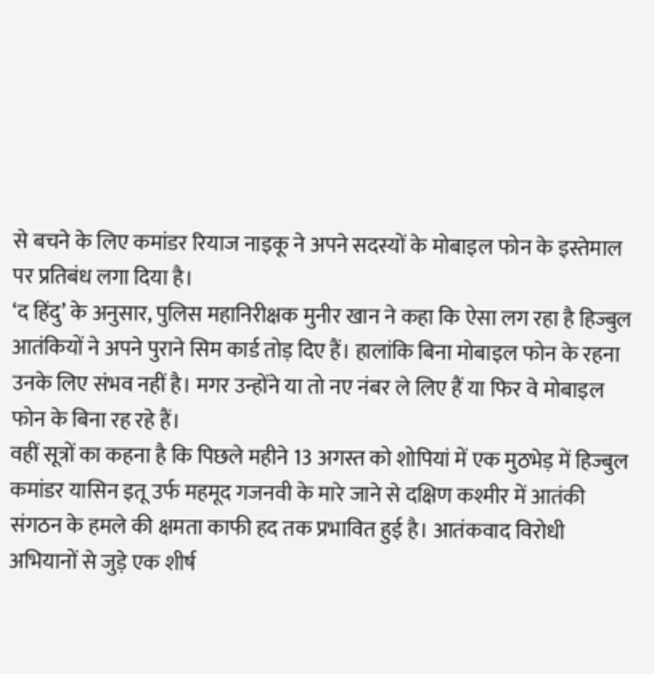से बचने के लिए कमांडर रियाज नाइकू ने अपने सदस्यों के मोबाइल फोन के इस्तेमाल पर प्रतिबंध लगा दिया है।
‘द हिंदु’ के अनुसार, पुलिस महानिरीक्षक मुनीर खान ने कहा कि ऐसा लग रहा है हिज्बुल आतंकियों ने अपने पुराने सिम कार्ड तोड़ दिए हैं। हालांकि बिना मोबाइल फोन के रहना उनके लिए संभव नहीं है। मगर उन्होंने या तो नए नंबर ले लिए हैं या फिर वे मोबाइल फोन के बिना रह रहे हैं।
वहीं सूत्रों का कहना है कि पिछले महीने 13 अगस्त को शोपियां में एक मुठभेड़ में हिज्बुल कमांडर यासिन इतू उर्फ महमूद गजनवी के मारे जाने से दक्षिण कश्मीर में आतंकी संगठन के हमले की क्षमता काफी हद तक प्रभावित हुई है। आतंकवाद विरोधी अभियानों से जुड़े एक शीर्ष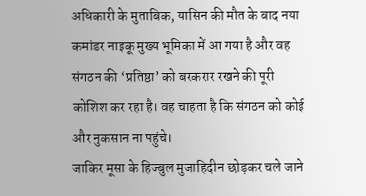अधिकारी के मुताबिक, यासिन की मौत के बाद नया कमांडर नाइकू मुख्य भूमिका में आ गया है और वह संगठन की ‘प्रतिष्ठा’ को बरकरार रखने की पूरी कोशिश कर रहा है। वह चाहता है कि संगठन को कोई और नुकसान ना पहुंचे।
जाकिर मूसा के हिज्बुल मुजाहिदीन छोड़कर चले जाने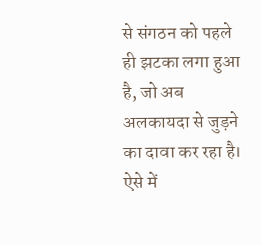से संगठन को पहले ही झटका लगा हुआ है, जो अब अलकायदा से जुड़ने का दावा कर रहा है। ऐसे में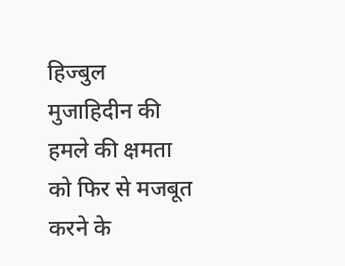हिज्बुल मुजाहिदीन की हमले की क्षमता को फिर से मजबूत करने के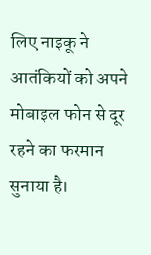लिए नाइकू ने आतंकियों को अपने मोबाइल फोन से दूर रहने का फरमान सुनाया है।